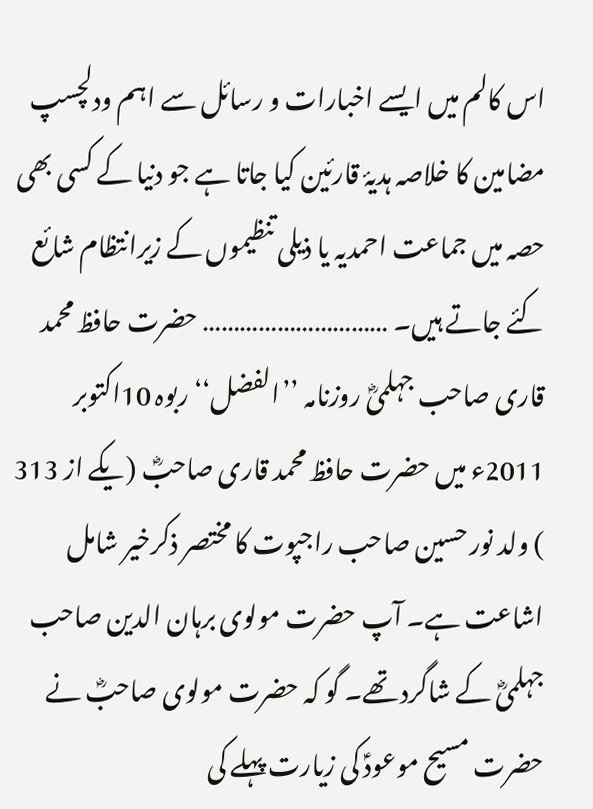اس کالم میں ایسے اخبارات و رسائل سے اہم ودلچسپ مضامین کا خلاصہ ہدیۂ قارئین کیا جاتا ہے جو دنیا کے کسی بھی حصہ میں جماعت احمدیہ یا ذیلی تنظیموں کے زیرانتظام شائع کئے جاتے ہیں۔ ………………………… حضرت حافظ محمد قاری صاحب جہلمیؓ روزنامہ ’’الفضل‘‘ ربوہ 10اکتوبر 2011ء میں حضرت حافظ محمد قاری صاحبؓ (یکے از 313 ) ولد نور حسین صاحب راجپوت کا مختصر ذکرخیر شامل اشاعت ہے۔ آپ حضرت مولوی برہان الدین صاحب جہلمیؓ کے شاگرد تھے۔ گو کہ حضرت مولوی صاحبؓ نے حضرت مسیح موعودؑ کی زیارت پہلے کی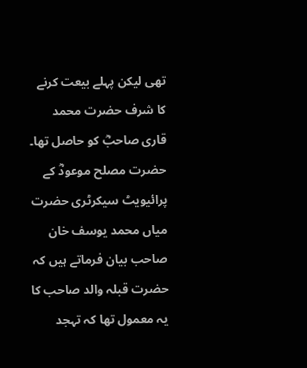تھی لیکن پہلے بیعت کرنے کا شرف حضرت محمد قاری صاحبؓ کو حاصل تھا۔ حضرت مصلح موعودؓ کے پرائیویٹ سیکرٹری حضرت میاں محمد یوسف خان صاحب بیان فرماتے ہیں کہ حضرت قبلہ والد صاحب کا یہ معمول تھا کہ تہجد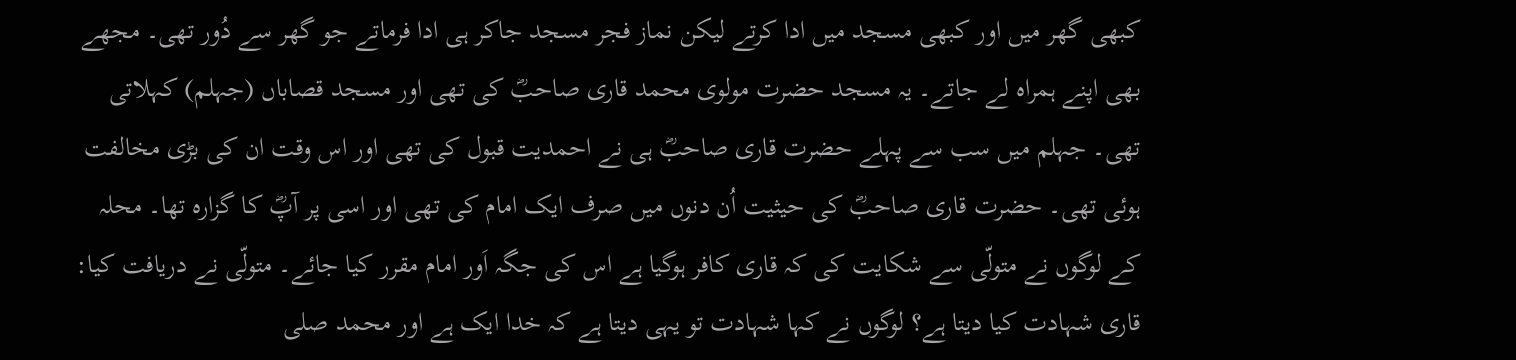کبھی گھر میں اور کبھی مسجد میں ادا کرتے لیکن نماز فجر مسجد جاکر ہی ادا فرماتے جو گھر سے دُور تھی۔ مجھے بھی اپنے ہمراہ لے جاتے۔ یہ مسجد حضرت مولوی محمد قاری صاحبؓ کی تھی اور مسجد قصاباں (جہلم) کہلاتی تھی۔ جہلم میں سب سے پہلے حضرت قاری صاحبؓ ہی نے احمدیت قبول کی تھی اور اس وقت ان کی بڑی مخالفت ہوئی تھی۔ حضرت قاری صاحبؓ کی حیثیت اُن دنوں میں صرف ایک امام کی تھی اور اسی پر آپؓ کا گزارہ تھا۔ محلہ کے لوگوں نے متولّی سے شکایت کی کہ قاری کافر ہوگیا ہے اس کی جگہ اَور امام مقرر کیا جائے۔ متولّی نے دریافت کیا: قاری شہادت کیا دیتا ہے؟ لوگوں نے کہا شہادت تو یہی دیتا ہے کہ خدا ایک ہے اور محمد صلی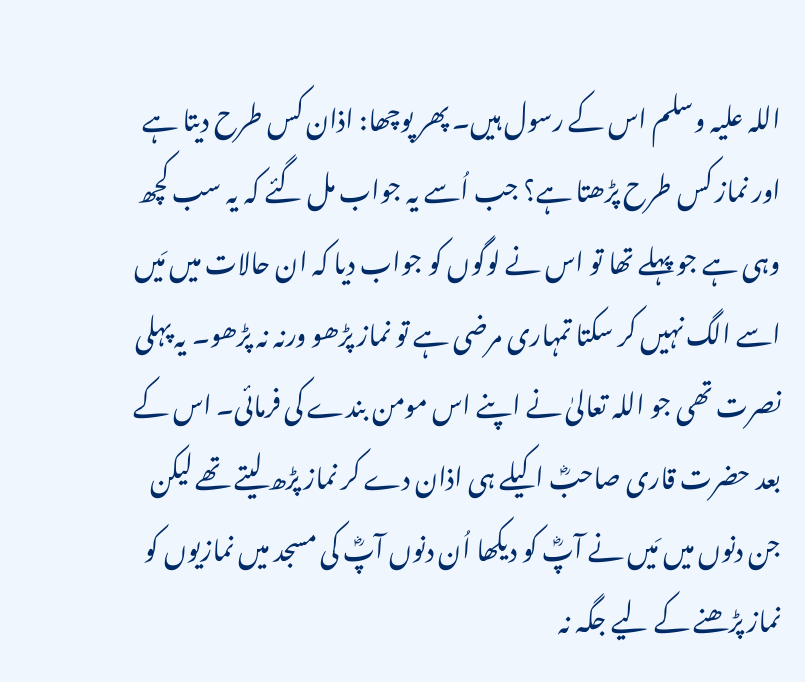اللہ علیہ وسلم اس کے رسول ہیں۔ پھر پوچھا: اذان کس طرح دیتا ہے اور نماز کس طرح پڑھتا ہے؟ جب اُسے یہ جواب مل گئے کہ یہ سب کچھ وہی ہے جو پہلے تھا تو اس نے لوگوں کو جواب دیا کہ ان حالات میں مَیں اسے الگ نہیں کر سکتا تمہاری مرضی ہے تو نماز پڑھو ورنہ نہ پڑھو۔ یہ پہلی نصرت تھی جو اللہ تعالیٰ نے اپنے اس مومن بندے کی فرمائی۔ اس کے بعد حضرت قاری صاحبؓ اکیلے ہی اذان دے کر نماز پڑھ لیتے تھے لیکن جن دنوں میں مَیں نے آپؓ کو دیکھا اُن دنوں آپؓ کی مسجد میں نمازیوں کو نماز پڑھنے کے لیے جگہ نہ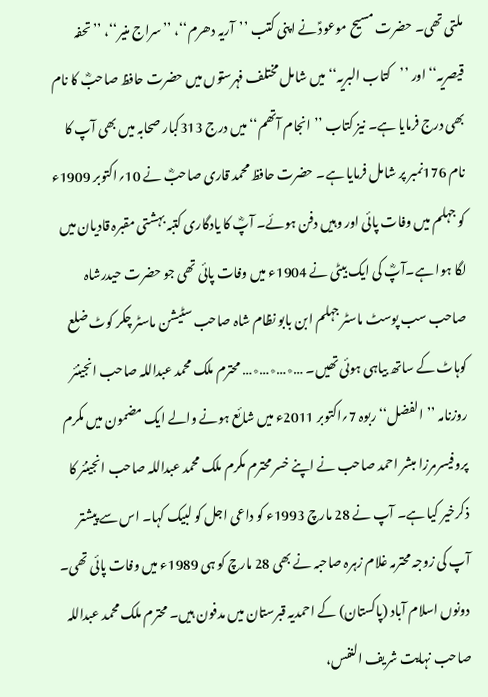ملتی تھی۔ حضرت مسیح موعودؑ نے اپنی کتب ’’آریہ دھرم‘‘، ’’سراج منیر‘‘، ’’تحفہ قیصریہ‘‘ اور ’’کتاب البریہ‘‘ میں شامل مختلف فہرستوں میں حضرت حافظ صاحبؓ کا نام بھی درج فرمایا ہے۔ نیز کتاب ’’انجام آتھم‘‘ میں درج 313کبار صحابہ میں بھی آپ کا نام 176نمبر پر شامل فرمایا ہے۔ حضرت حافظ محمد قاری صاحبؓ نے 10؍اکتوبر 1909ء کو جہلم میں وفات پائی اور وہیں دفن ہوئے۔ آپؓ کا یادگاری کتبہ بہشتی مقبرہ قادیان میں لگا ہوا ہے۔آپؓ کی ایک بیٹی نے 1904ء میں وفات پائی تھی جو حضرت حیدرشاہ صاحب سب پوسٹ ماسٹر جہلم ابن بابو نظام شاہ صاحب سٹیشن ماسٹر چکر کوٹ ضلع کوہاٹ کے ساتھ بیاہی ہوئی تھیں۔ …٭…٭…٭… محترم ملک محمد عبداللہ صاحب انجینئر روزنامہ ’’الفضل‘‘ ربوہ 7؍اکتوبر 2011ء میں شائع ہونے والے ایک مضمون میں مکرم پروفیسرمرزا مبشر احمد صاحب نے اپنے خسر محترم مکرم ملک محمد عبداللہ صاحب انجینئر کا ذکرخیر کیا ہے۔ آپ نے 28 مارچ 1993ء کو داعی اجل کو لبیک کہا۔ اس سے پیشتر آپ کی زوجہ محترمہ غلام زہرہ صاحبہ نے بھی 28 مارچ کو ہی 1989ء میں وفات پائی تھی۔ دونوں اسلام آباد (پاکستان) کے احمدیہ قبرستان میں مدفون ہیں۔ محترم ملک محمد عبداللہ صاحب نہایت شریف النفس،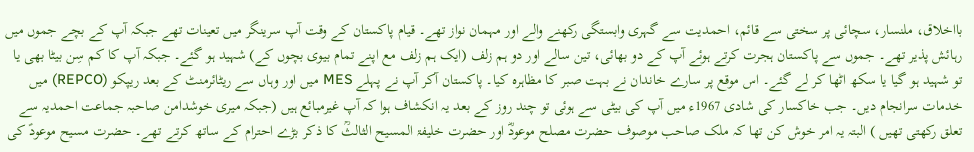بااخلاق، ملنسار، سچائی پر سختی سے قائم، احمدیت سے گہری وابستگی رکھنے والے اور مہمان نواز تھے۔ قیام پاکستان کے وقت آپ سرینگر میں تعینات تھے جبکہ آپ کے بچے جموں میں رہائش پذیر تھے۔ جموں سے پاکستان ہجرت کرتے ہوئے آپ کے دو بھائی، تین سالے اور دو ہم زلف (ایک ہم زلف مع اپنے تمام بیوی بچوں کے) شہید ہو گئے۔ جبکہ آپ کا کم سِن بیٹا بھی یا تو شہید ہو گیا یا سکھ اٹھا کر لے گئے۔ اس موقع پر سارے خاندان نے بہت صبر کا مظاہرہ کیا۔ پاکستان آکر آپ نے پہلے MES میں اور وہاں سے ریٹائرمنٹ کے بعد ریپکو (REPCO) میں خدمات سرانجام دیں۔ جب خاکسار کی شادی 1967ء میں آپ کی بیٹی سے ہوئی تو چند روز کے بعد یہ انکشاف ہوا کہ آپ غیرمبائع ہیں (جبکہ میری خوشدامن صاحبہ جماعت احمدیہ سے تعلق رکھتی تھیں ) البتہ یہ امر خوش کن تھا کہ ملک صاحب موصوف حضرت مصلح موعودؓ اور حضرت خلیفۃ المسیح الثالثؒ کا ذکر بڑے احترام کے ساتھ کرتے تھے۔ حضرت مسیح موعودؑ کی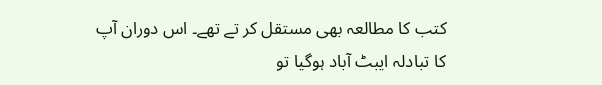کتب کا مطالعہ بھی مستقل کر تے تھے۔ اس دوران آپ کا تبادلہ ایبٹ آباد ہوگیا تو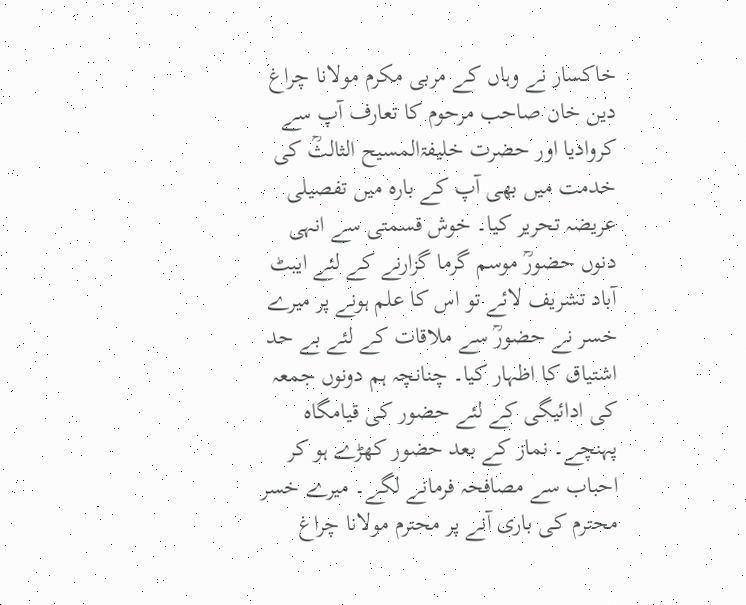خاکسار نے وہاں کے مربی مکرم مولانا چراغ دین خان صاحب مرحوم کا تعارف آپ سے کروادیا اور حضرت خلیفۃالمسیح الثالثؒ کی خدمت میں بھی آپ کے بارہ میں تفصیلی عریضہ تحریر کیا۔ خوش قسمتی سے انہی دنوں حضورؒ موسم گرما گزارنے کے لئے ایبٹ آباد تشریف لائے تو اس کا علم ہونے پر میرے خسر نے حضورؒ سے ملاقات کے لئے بے حد اشتیاق کا اظہار کیا۔ چنانچہ ہم دونوں جمعہ کی ادائیگی کے لئے حضور کی قیامگاہ پہنچے۔ نماز کے بعد حضور کھڑے ہو کر احباب سے مصافحہ فرمانے لگے۔ میرے خسر محترم کی باری آنے پر محترم مولانا چراغ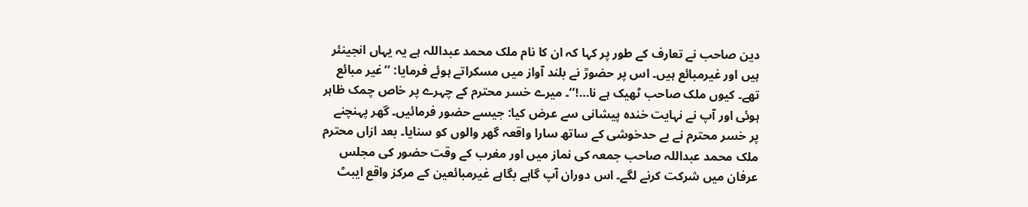دین صاحب نے تعارف کے طور پر کہا کہ ان کا نام ملک محمد عبداللہ ہے یہ یہاں انجینئر ہیں اور غیرمبائع ہیں۔ اس پر حضورؒ نے بلند آواز میں مسکراتے ہوئے فرمایا: ’’غیر مبائع تھے۔ کیوں ملک صاحب ٹھیک ہے نا…!‘‘۔ میرے خسر محترم کے چہرے پر خاص چمک ظاہر ہوئی اور آپ نے نہایت خندہ پیشانی سے عرض کیا: جیسے حضور فرمائیں۔ گھر پہنچنے پر خسر محترم نے بے حدخوشی کے ساتھ سارا واقعہ گھر والوں کو سنایا۔ بعد ازاں محترم ملک محمد عبداللہ صاحب جمعہ کی نماز میں اور مغرب کے وقت حضور کی مجلس عرفان میں شرکت کرنے لگے۔ اس دوران آپ گاہے بگاہے غیرمبائعین کے مرکز واقع ایبٹ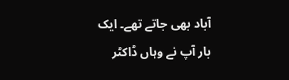آباد بھی جاتے تھے۔ ایک بار آپ نے وہاں ڈاکٹر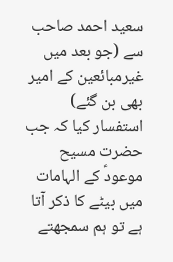سعید احمد صاحب سے (جو بعد میں غیرمبائعین کے امیر بھی بن گئے) استفسار کیا کہ جب حضرت مسیح موعودؑ کے الہامات میں بیٹے کا ذکر آتا ہے تو ہم سمجھتے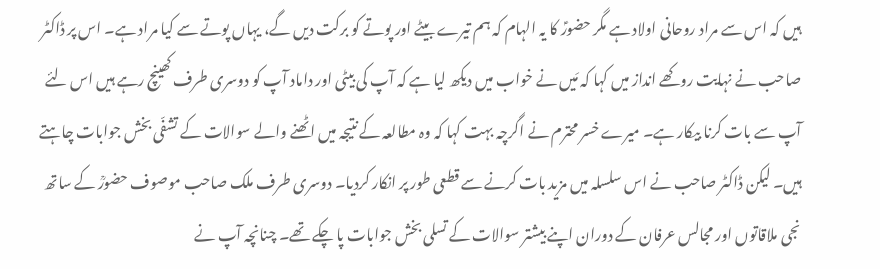ہیں کہ اس سے مراد روحانی اولاد ہے مگر حضورؑ کا یہ الہام کہ ہم تیرے بیٹے اور پوتے کو برکت دیں گے، یہاں پوتے سے کیا مراد ہے۔ اس پر ڈاکٹر صاحب نے نہایت روکھے انداز میں کہا کہ مَیں نے خواب میں دیکھ لیا ہے کہ آپ کی بیٹی اور داماد آپ کو دوسری طرف کھینچ رہے ہیں اس لئے آپ سے بات کرنا بیکار ہے۔ میرے خسر محترم نے اگرچہ بہت کہا کہ وہ مطالعہ کے نتیجہ میں اٹھنے والے سوالات کے تشفّی بخش جوابات چاہتے ہیں۔ لیکن ڈاکٹر صاحب نے اس سلسلہ میں مزید بات کرنے سے قطعی طور پر انکار کردیا۔ دوسری طرف ملک صاحب موصوف حضورؒ کے ساتھ نجی ملاقاتوں اور مجالس عرفان کے دوران اپنے بیشتر سوالات کے تسلی بخش جوابات پا چکے تھے۔ چنانچہ آپ نے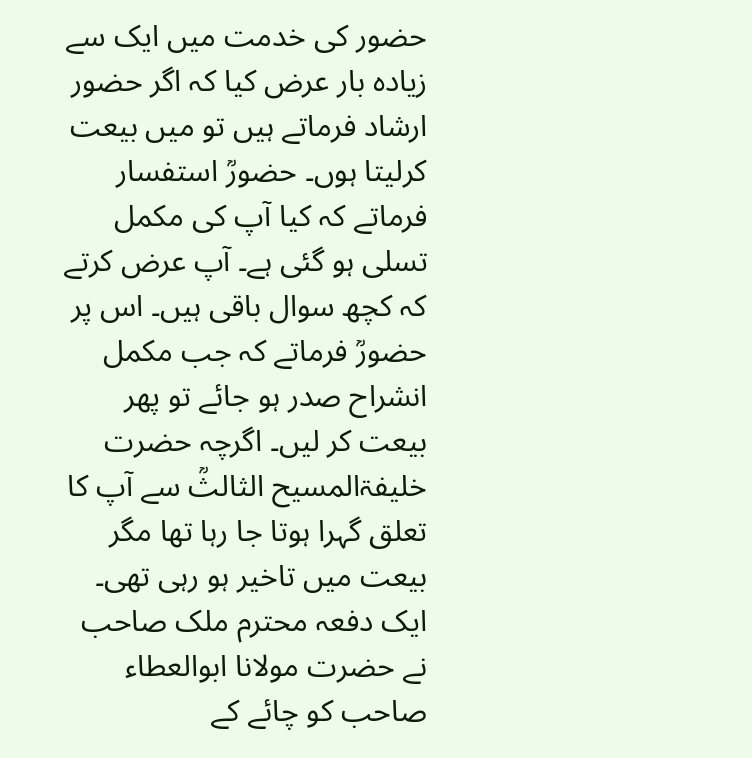حضور کی خدمت میں ایک سے زیادہ بار عرض کیا کہ اگر حضور ارشاد فرماتے ہیں تو میں بیعت کرلیتا ہوں۔ حضورؒ استفسار فرماتے کہ کیا آپ کی مکمل تسلی ہو گئی ہے۔ آپ عرض کرتے کہ کچھ سوال باقی ہیں۔ اس پر حضورؒ فرماتے کہ جب مکمل انشراح صدر ہو جائے تو پھر بیعت کر لیں۔ اگرچہ حضرت خلیفۃالمسیح الثالثؒ سے آپ کا تعلق گہرا ہوتا جا رہا تھا مگر بیعت میں تاخیر ہو رہی تھی۔ ایک دفعہ محترم ملک صاحب نے حضرت مولانا ابوالعطاء صاحب کو چائے کے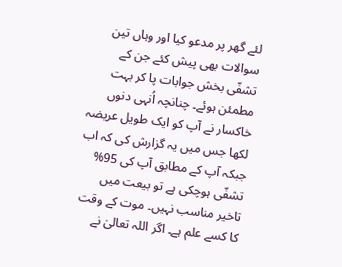لئے گھر پر مدعو کیا اور وہاں تین سوالات بھی پیش کئے جن کے تشفّی بخش جوابات پا کر بہت مطمئن ہوئے۔ چنانچہ اُنہی دنوں خاکسار نے آپ کو ایک طویل عریضہ لکھا جس میں یہ گزارش کی کہ اب جبکہ آپ کے مطابق آپ کی 95% تشفّی ہوچکی ہے تو بیعت میں تاخیر مناسب نہیں۔ موت کے وقت کا کسے علم ہے۔ اگر اللہ تعالیٰ نے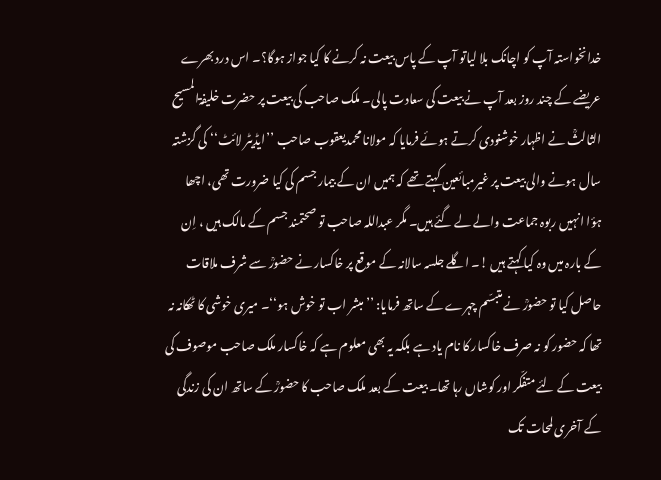خدانخواستہ آپ کو اچانک بلا لیاتو آپ کے پاس بیعت نہ کرنے کا کیا جواز ہوگا؟۔ اس درد بھرے عریضے کے چند روز بعد آپ نے بیعت کی سعادت پالی۔ ملک صاحب کی بیعت پر حضرت خلیفۃالمسیح الثالثؒ نے اظہار خوشنودی کرتے ہوئے فرمایا کہ مولانا محمدیعقوب صاحب ’’ایڈیٹر لائٹ‘‘ کی گزشتہ سال ہونے والی بیعت پر غیرمبائعین کہتے تھے کہ ہمیں ان کے بیمار جسم کی کیا ضرورت تھی، اچھا ہؤا انہیں ربوہ جماعت والے لے گئے ہیں۔ مگر عبداللہ صاحب تو صحتمند جسم کے مالک ہیں ، اِن کے بارہ میں وہ کیا کہتے ہیں !۔ اگلے جلسہ سالانہ کے موقع پر خاکسار نے حضورؒ سے شرف ملاقات حاصل کیا تو حضورؒ نے متبسّم چہرے کے ساتھ فرمایا: ’’مبشر اب تو خوش ہو‘‘۔ میری خوشی کا ٹھکانہ نہ تھا کہ حضور کو نہ صرف خاکسار کا نام یاد ہے بلکہ یہ بھی معلوم ہے کہ خاکسار ملک صاحب موصوف کی بیعت کے لئے متفکّر اور کوشاں رہا تھا۔ بیعت کے بعد ملک صاحب کا حضورؒ کے ساتھ ان کی زندگی کے آخری لمحات تک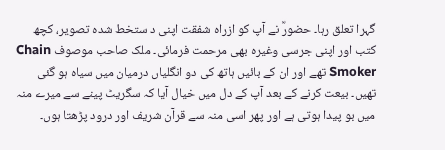گہرا تعلق رہا۔ حضورؒ نے آپ کو ازراہ شفقت اپنی د ستخط شدہ تصویر، کچھ کتب اور اپنی جرسی وغیرہ بھی مرحمت فرمائی۔ ملک صاحب موصوف Chain Smoker تھے اور ان کے بائیں ہاتھ کی دو انگلیاں درمیان میں سیاہ ہو گئی تھیں۔ بیعت کرنے کے بعد آپ کے دل میں خیال آیا کہ سگریٹ پینے سے میرے منہ میں بو پیدا ہوتی ہے اور پھر اسی منہ سے قرآن شریف اور درود پڑھتا ہوں۔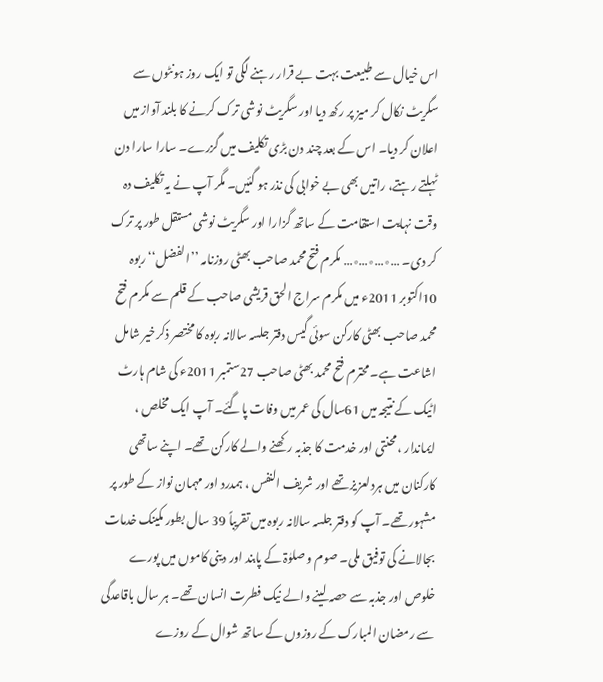اس خیال سے طبیعت بہت بے قرار رہنے لگی تو ایک روز ہونٹوں سے سگریٹ نکال کر میز پر رکھ دیا اور سگریٹ نوشی ترک کرنے کا بلند آواز میں اعلان کر دیا۔ اس کے بعد چند دن بڑی تکلیف میں گزرے۔ سارا سارا دن ٹہلتے رہتے، راتیں بھی بے خوابی کی نذر ہو گئیں۔ مگر آپ نے یہ تکلیف دہ وقت نہایت استقامت کے ساتھ گزارا اور سگریٹ نوشی مستقل طور پر ترک کر دی۔ …٭…٭…٭… مکرم فتح محمد صاحب بھٹی روزنامہ ’’الفضل‘‘ ربوہ 10اکتوبر 2011ء میں مکرم سراج الحق قریشی صاحب کے قلم سے مکرم فتح محمد صاحب بھٹی کارکن سوئی گیس دفتر جلسہ سالانہ ربوہ کا مختصر ذکرخیر شامل اشاعت ہے۔ محترم فتح محمد بھٹی صاحب 27ستمبر 2011ء کی شام ہارٹ اٹیک کے نتیجہ میں 61سال کی عمر میں وفات پاگئے۔ آپ ایک مخلص ، ایماندار ، محنتی اور خدمت کا جذبہ رکھنے والے کارکن تھے۔ اپنے ساتھی کارکنان میں ہردلعزیز تھے اور شریف النفس ، ہمدرد اور مہمان نواز کے طور پر مشہور تھے۔ آپ کو دفتر جلسہ سالانہ ربوہ میں تقریباً 39 سال بطور مکینک خدمات بجالانے کی توفیق ملی۔ صوم و صلوٰۃ کے پابند اور دینی کاموں میں پورے خلوص اور جذبہ سے حصہ لینے والے نیک فطرت انسان تھے۔ ہر سال باقاعدگی سے رمضان المبارک کے روزوں کے ساتھ شوال کے روزے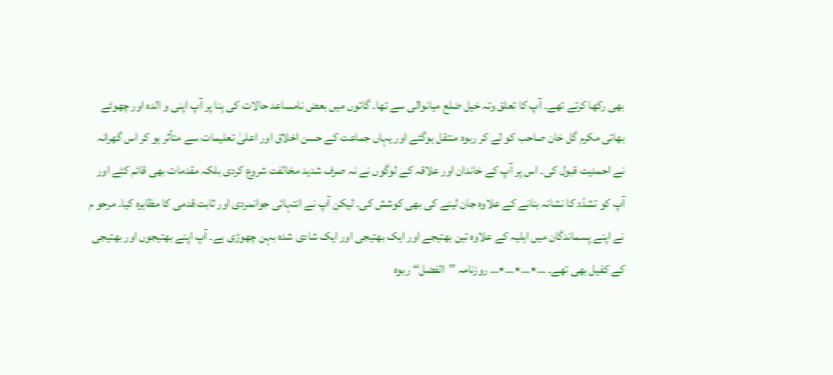بھی رکھا کرتے تھے۔ آپ کا تعلق وتہ خیل ضلع میانوالی سے تھا۔ گائوں میں بعض نامساعد حالات کی بِنا پر آپ اپنی و الدہ اور چھوٹے بھائی مکرم گل خان صاحب کو لے کر ربوہ منتقل ہوگئے اور یہاں جماعت کے حسن اخلاق اور اعلیٰ تعلیمات سے متأثر ہو کر اس گھرانہ نے احمدیت قبول کی۔ اس پر آپ کے خاندان اور علاقہ کے لوگوں نے نہ صرف شدید مخالفت شروع کردی بلکہ مقدمات بھی قائم کئے اور آپ کو تشدّد کا نشانہ بنانے کے علاوہ جان لینے کی بھی کوشش کی۔ لیکن آپ نے انتہائی جوانمردی اور ثابت قدمی کا مظاہرہ کیا۔ مرحو م نے اپنے پسماندگان میں اہلیہ کے علاوہ تین بھتیجے اور ایک بھتیجی اور ایک شادی شدہ بہن چھوڑی ہے۔ آپ اپنے بھتیجوں اور بھتیجی کے کفیل بھی تھے۔ …٭…٭…٭… روزنامہ ’’الفضل‘‘ ربوہ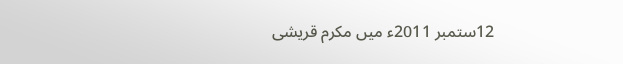12ستمبر 2011ء میں مکرم قریشی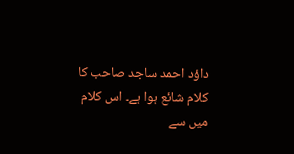داؤد احمد ساجد صاحب کا کلام شائع ہوا ہے۔ اس کلام میں سے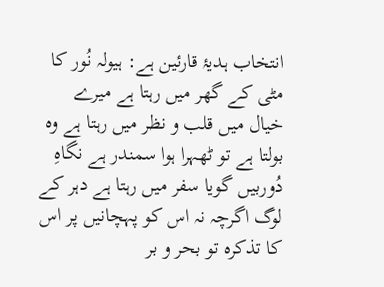انتخاب ہدیۂ قارئین ہے: ہیولہ نُور کا مٹی کے گھر میں رہتا ہے میرے خیال میں قلب و نظر میں رہتا ہے وہ بولتا ہے تو ٹھہرا ہوا سمندر ہے نگاہِ دُوربیں گویا سفر میں رہتا ہے دہر کے لوگ اگرچہ نہ اس کو پہچانیں پر اس کا تذکرہ تو بحر و بر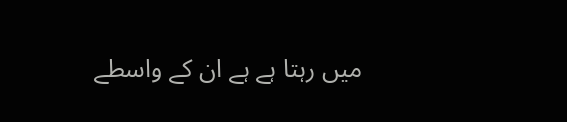میں رہتا ہے ہے ان کے واسطے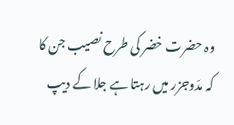وہ حضرت خضر کی طرح نصیب جن کا کہ مدّوجزر میں رہتا ہے جلا کے دیپ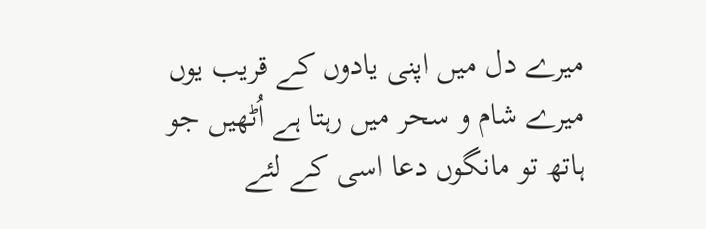میرے دل میں اپنی یادوں کے قریب یوں میرے شام و سحر میں رہتا ہے اُٹھیں جو ہاتھ تو مانگوں دعا اسی کے لئے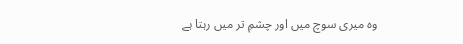وہ میری سوچ میں اور چشمِ تر میں رہتا ہے